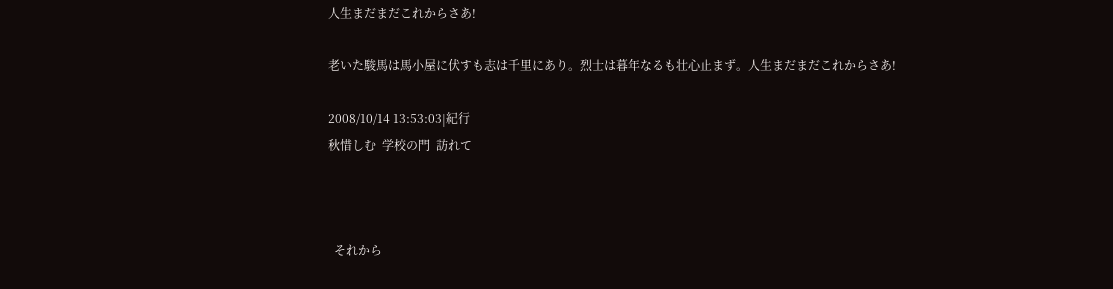人生まだまだこれからさあ!

老いた駿馬は馬小屋に伏すも志は千里にあり。烈士は暮年なるも壮心止まず。人生まだまだこれからさあ!

2008/10/14 13:53:03|紀行
秋惜しむ  学校の門  訪れて



  それから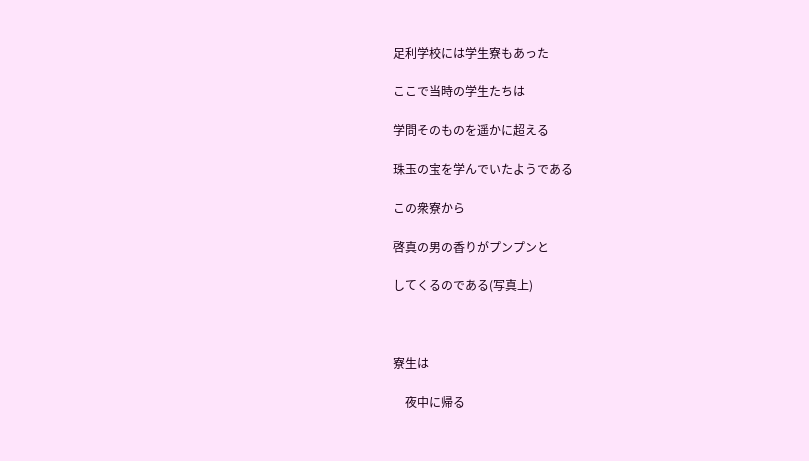足利学校には学生寮もあった

ここで当時の学生たちは

学問そのものを遥かに超える

珠玉の宝を学んでいたようである

この衆寮から

啓真の男の香りがプンプンと

してくるのである(写真上)



寮生は

    夜中に帰る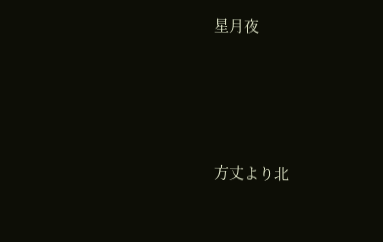星月夜




方丈より北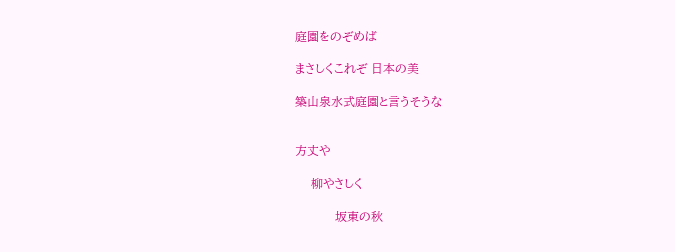庭園をのぞめば

まさしくこれぞ 日本の美

築山泉水式庭園と言うそうな


方丈や

    柳やさしく

          坂東の秋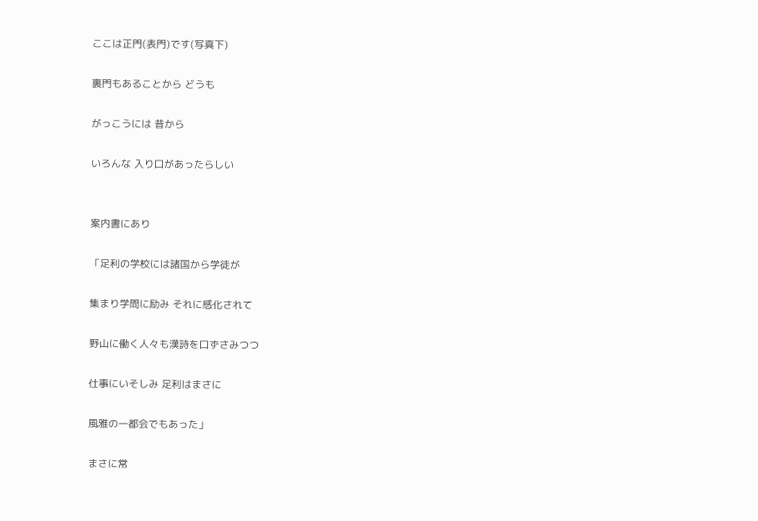ここは正門(表門)です(写真下)

裏門もあることから どうも

がっこうには 昔から

いろんな 入り口があったらしい


案内書にあり

「足利の学校には諸国から学徒が

集まり学問に励み それに感化されて

野山に働く人々も漢詩を口ずさみつつ

仕事にいそしみ 足利はまさに

風雅の一都会でもあった」

まさに常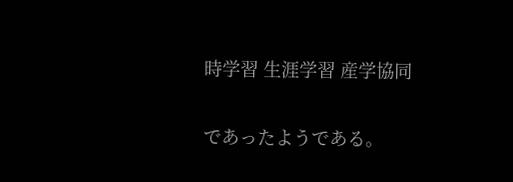時学習 生涯学習 産学協同

であったようである。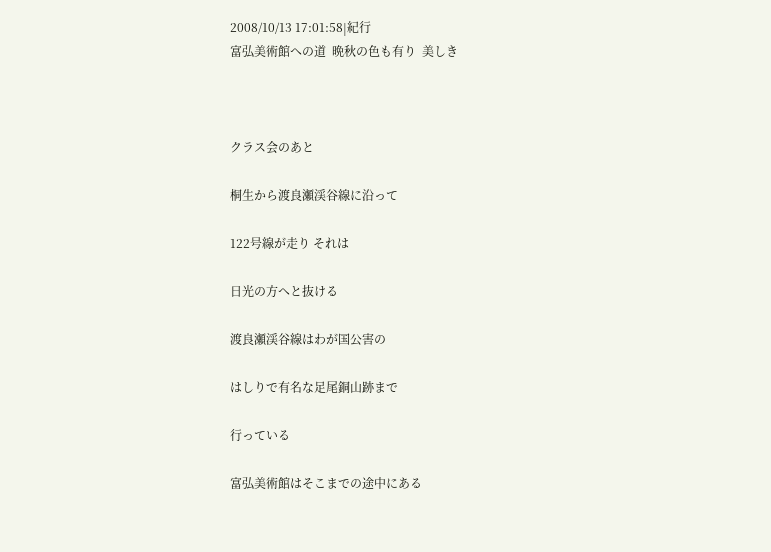2008/10/13 17:01:58|紀行
富弘美術館への道  晩秋の色も有り  美しき



クラス会のあと

桐生から渡良瀬渓谷線に沿って

122号線が走り それは

日光の方へと抜ける

渡良瀬渓谷線はわが国公害の

はしりで有名な足尾銅山跡まで

行っている

富弘美術館はそこまでの途中にある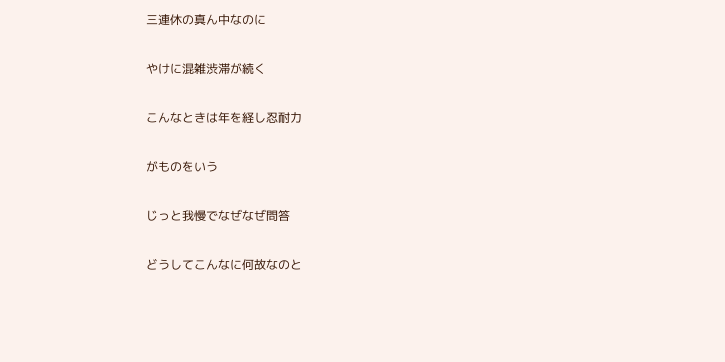三連休の真ん中なのに

やけに混雑渋滞が続く

こんなときは年を経し忍耐力

がものをいう

じっと我慢でなぜなぜ問答

どうしてこんなに何故なのと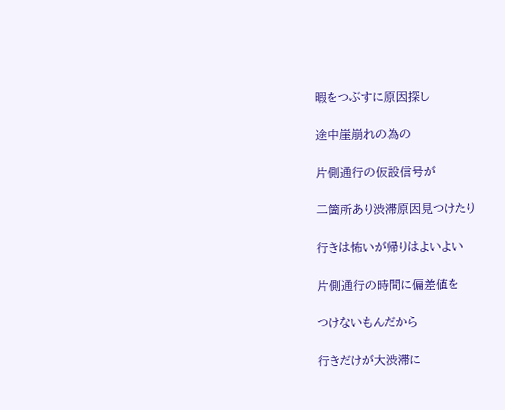暇をつぶすに原因探し

途中崖崩れの為の

片側通行の仮設信号が

二箇所あり渋滞原因見つけたり

行きは怖いが帰りはよいよい

片側通行の時間に偏差値を

つけないもんだから

行きだけが大渋滞に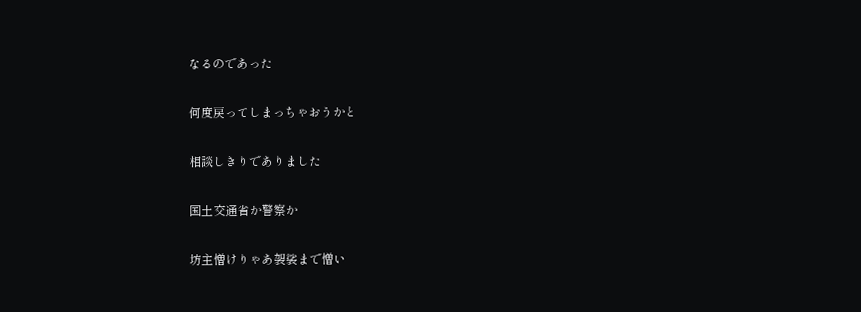なるのであった

何度戻ってしまっちゃおうかと

相談しきりでありました

国土交通省か警察か

坊主憎けりゃあ袈裟まで憎い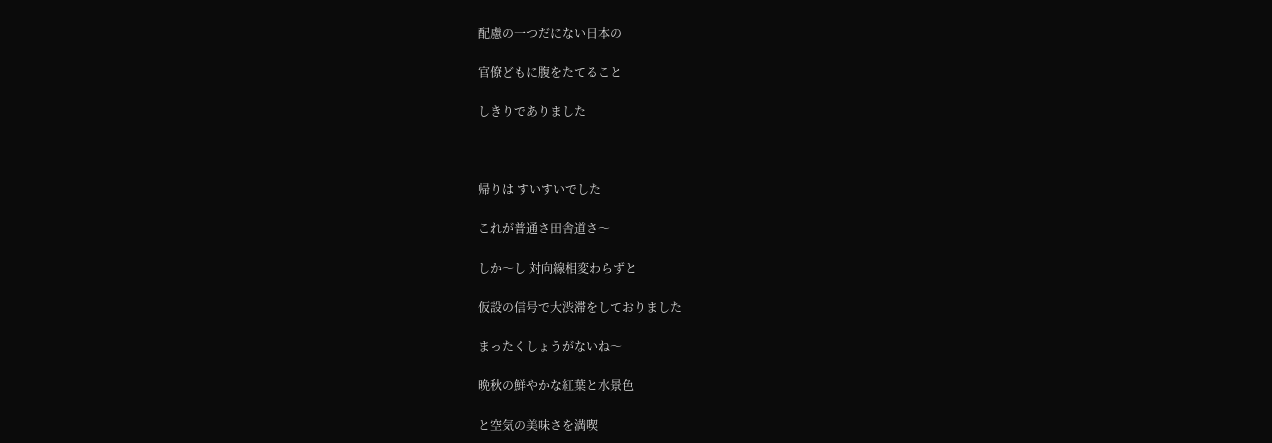配慮の一つだにない日本の

官僚どもに腹をたてること

しきりでありました



帰りは すいすいでした

これが普通さ田舎道さ〜

しか〜し 対向線相変わらずと

仮設の信号で大渋滞をしておりました

まったくしょうがないね〜

晩秋の鮮やかな紅葉と水景色

と空気の美味さを満喫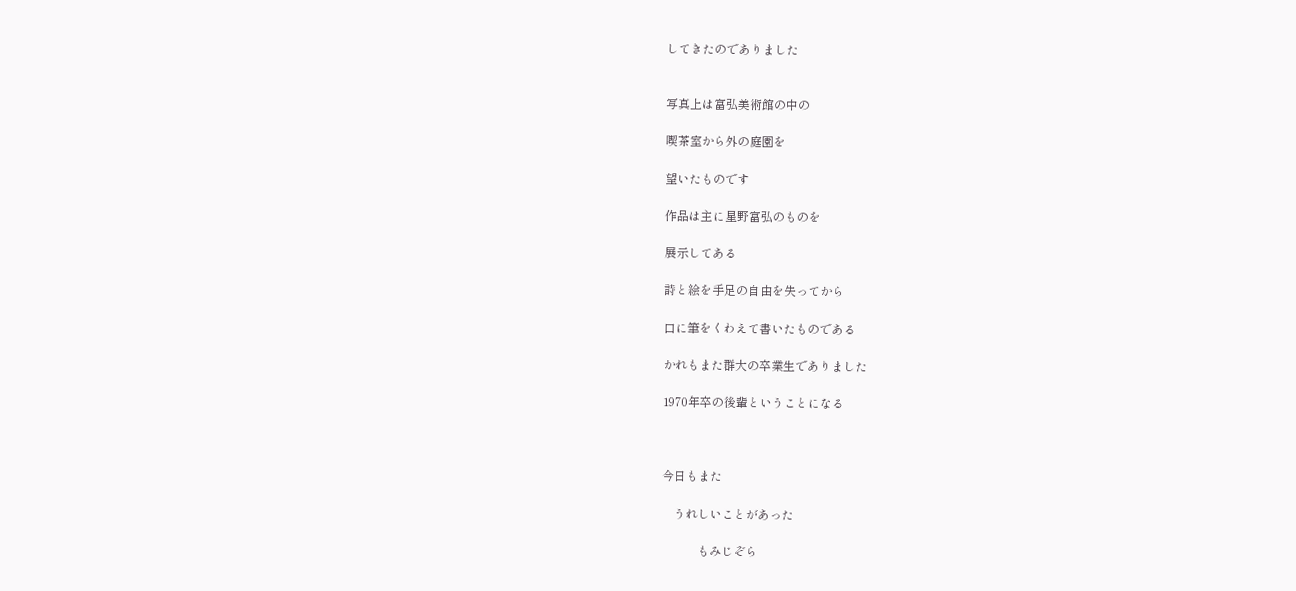してきたのでありました


写真上は富弘美術館の中の

喫茶室から外の庭園を

望いたものです

作品は主に星野富弘のものを

展示してある

詩と絵を手足の自由を失ってから

口に筆をくわえて書いたものである

かれもまた群大の卒業生でありました

1970年卒の後輩ということになる



今日もまた

    うれしいことがあった

            もみじぞら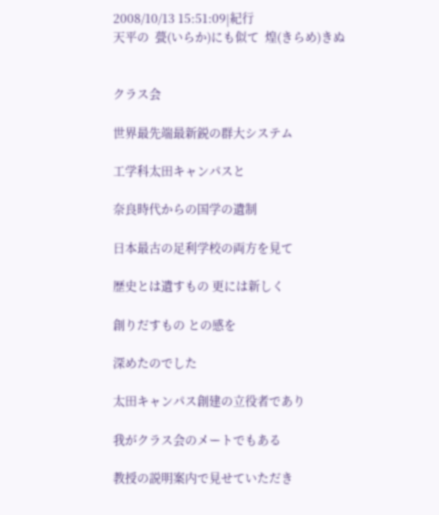2008/10/13 15:51:09|紀行
天平の  甍(いらか)にも似て  煌(きらめ)きぬ


クラス会

世界最先端最新鋭の群大システム

工学科太田キャンパスと

奈良時代からの国学の遺制

日本最古の足利学校の両方を見て

歴史とは遺すもの 更には新しく

創りだすもの との感を

深めたのでした

太田キャンパス創建の立役者であり

我がクラス会のメートでもある

教授の説明案内で見せていただき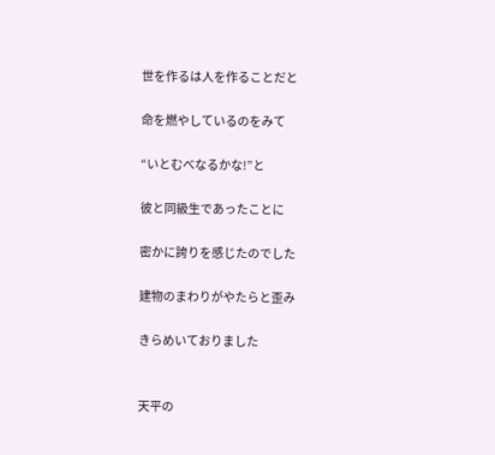世を作るは人を作ることだと

命を燃やしているのをみて

“いとむべなるかな!”と

彼と同級生であったことに

密かに誇りを感じたのでした

建物のまわりがやたらと歪み

きらめいておりました


天平の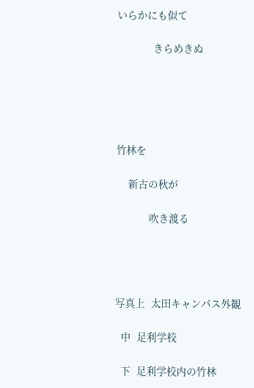いらかにも似て

            きらめきぬ





竹林を

    新古の秋が

           吹き渡る




写真上  太田キャンパス外観

  中  足利学校

  下  足利学校内の竹林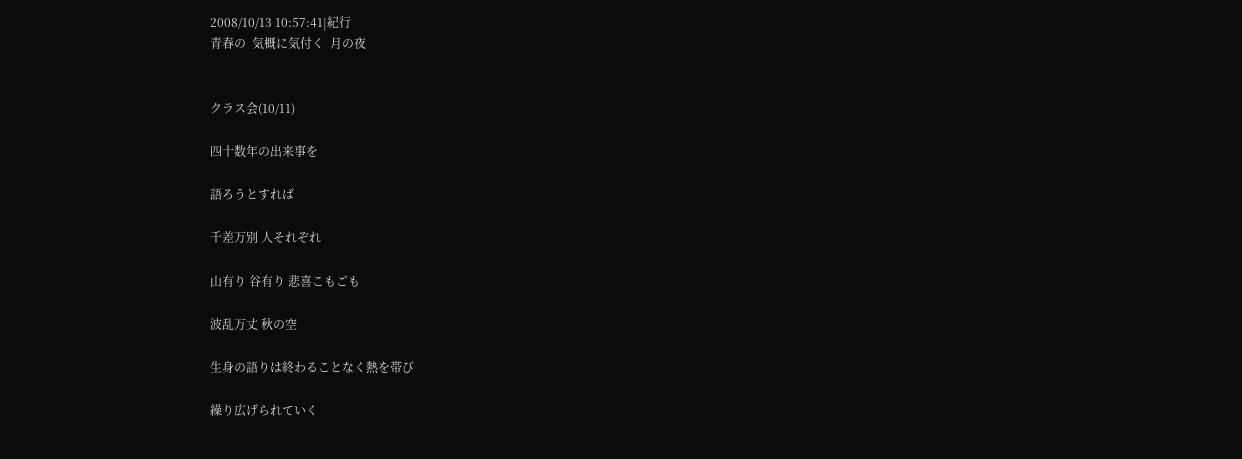2008/10/13 10:57:41|紀行
青春の  気概に気付く  月の夜


クラス会(10/11)

四十数年の出来事を

語ろうとすれば

千差万別 人それぞれ

山有り 谷有り 悲喜こもごも

波乱万丈 秋の空

生身の語りは終わることなく熱を帯び

繰り広げられていく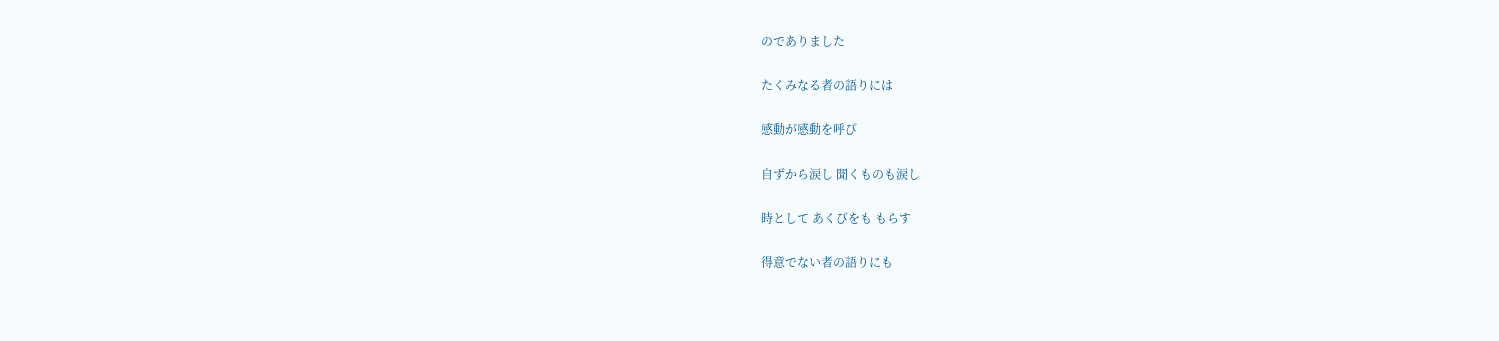のでありました

たくみなる者の語りには

感動が感動を呼び

自ずから涙し 聞くものも涙し

時として あくびをも もらす

得意でない者の語りにも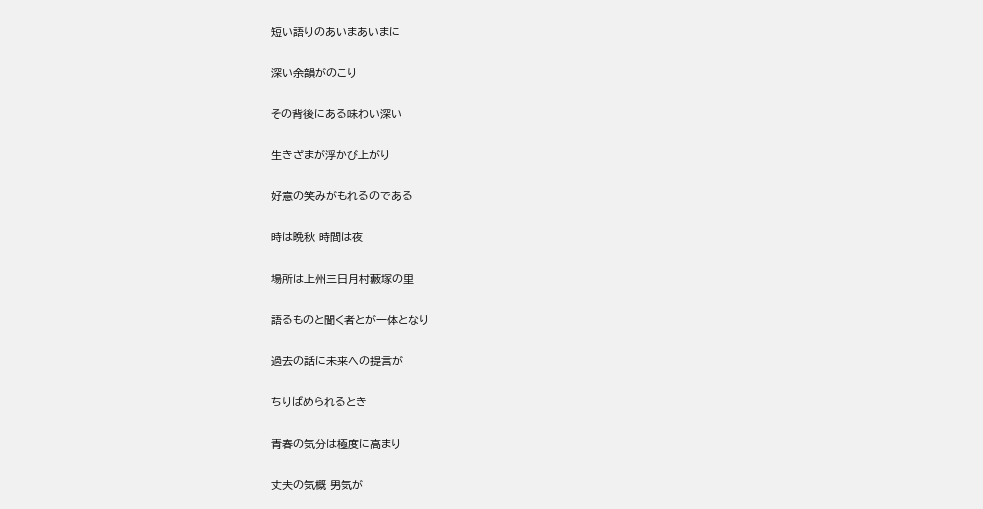短い語りのあいまあいまに

深い余韻がのこり

その背後にある味わい深い

生きざまが浮かび上がり

好意の笑みがもれるのである

時は晩秋 時間は夜

場所は上州三日月村藪塚の里

語るものと聞く者とが一体となり

過去の話に未来への提言が

ちりばめられるとき

青春の気分は極度に高まり

丈夫の気概 男気が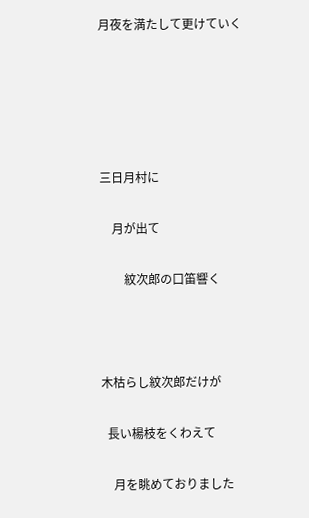月夜を満たして更けていく





三日月村に

    月が出て

        紋次郎の口笛響く



木枯らし紋次郎だけが

  長い楊枝をくわえて

    月を眺めておりました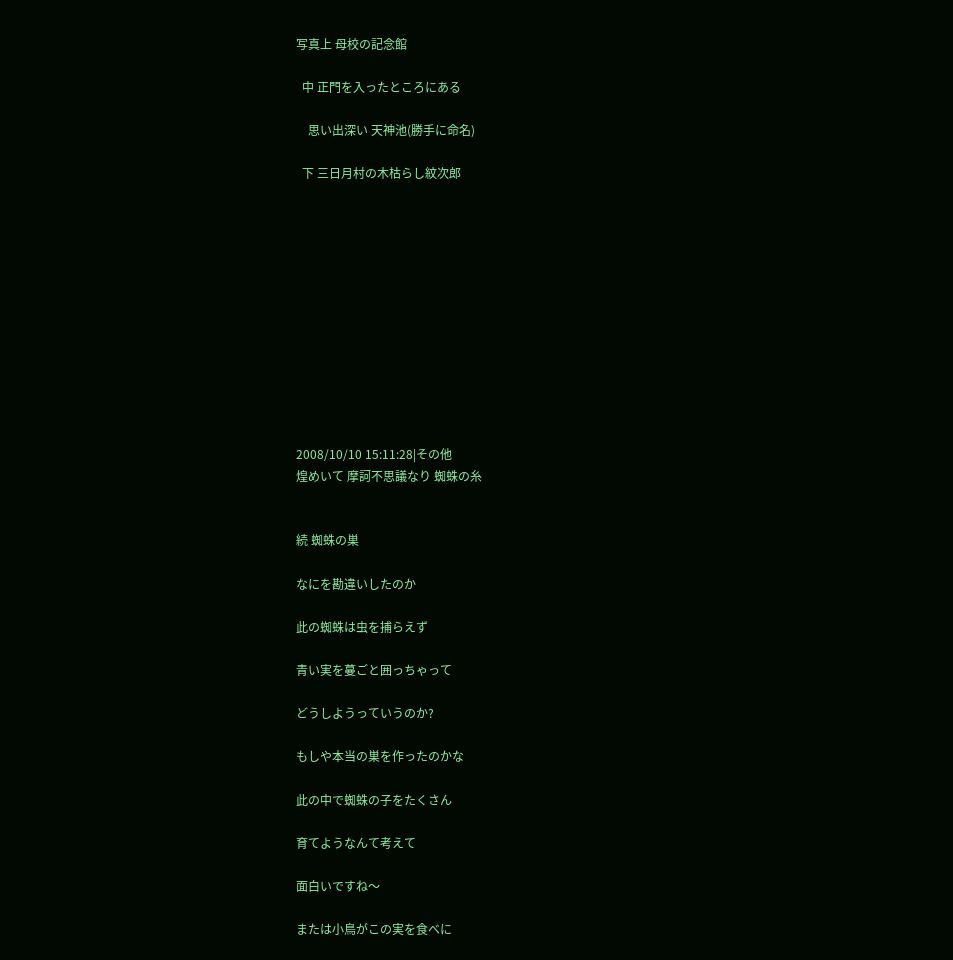写真上 母校の記念館

  中 正門を入ったところにある

    思い出深い 天神池(勝手に命名)

  下 三日月村の木枯らし紋次郎












2008/10/10 15:11:28|その他
煌めいて 摩訶不思議なり 蜘蛛の糸


続 蜘蛛の巣

なにを勘違いしたのか

此の蜘蛛は虫を捕らえず

青い実を蔓ごと囲っちゃって

どうしようっていうのか?

もしや本当の巣を作ったのかな

此の中で蜘蛛の子をたくさん

育てようなんて考えて

面白いですね〜

または小鳥がこの実を食べに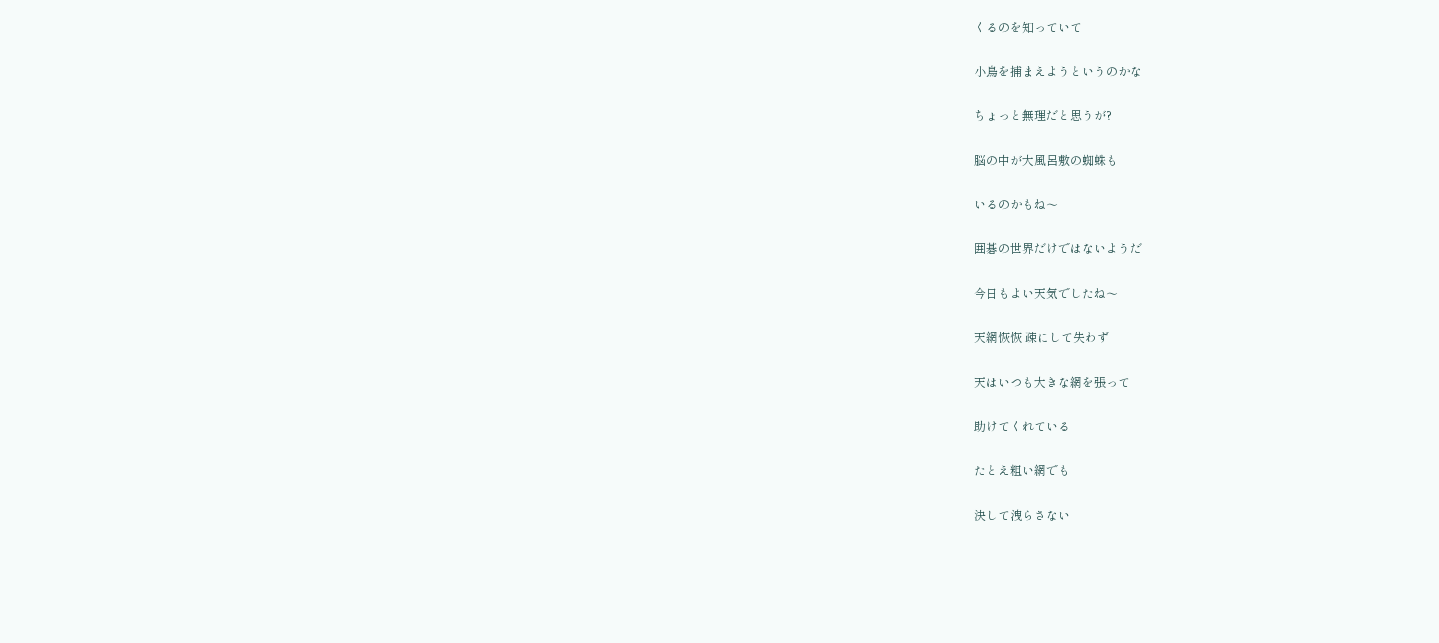くるのを知っていて

小鳥を捕まえようというのかな

ちょっと無理だと思うが?

脳の中が大風呂敷の蜘蛛も

いるのかもね〜

囲碁の世界だけではないようだ

今日もよい天気でしたね〜

天網恢恢 疎にして失わず

天はいつも大きな網を張って

助けてくれている

たとえ粗い網でも

決して洩らさない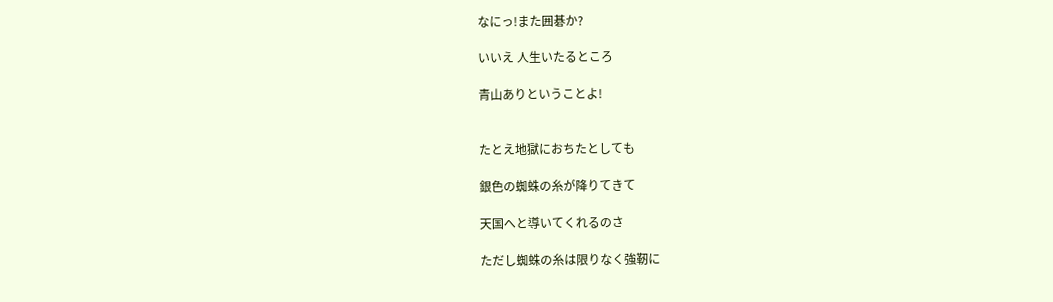なにっ!また囲碁か?

いいえ 人生いたるところ

青山ありということよ!


たとえ地獄におちたとしても

銀色の蜘蛛の糸が降りてきて

天国へと導いてくれるのさ

ただし蜘蛛の糸は限りなく強靭に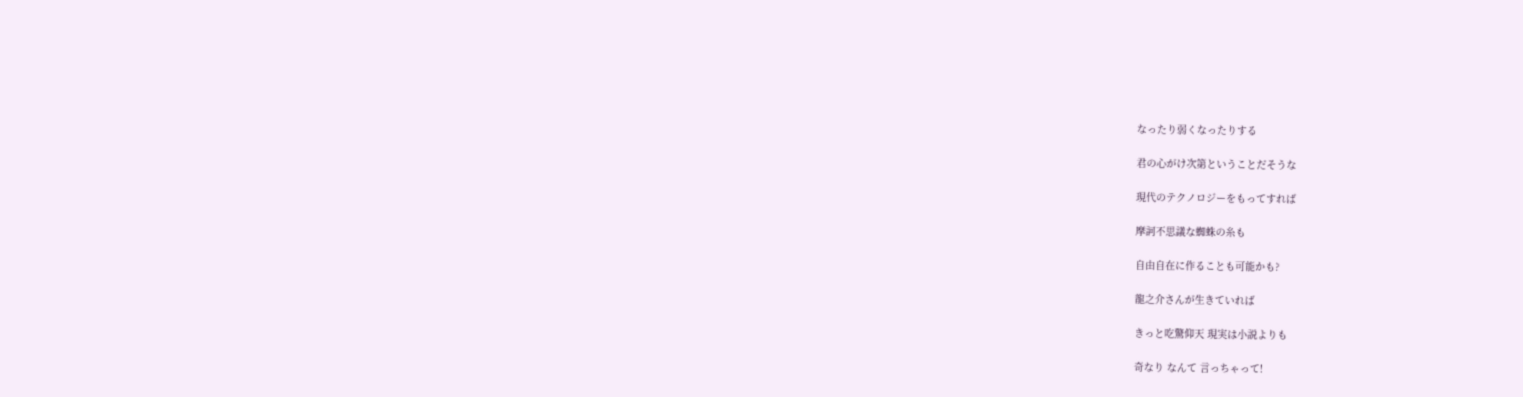なったり弱くなったりする

君の心がけ次第ということだそうな

現代のテクノロジーをもってすれば

摩訶不思議な蜘蛛の糸も

自由自在に作ることも可能かも?

龍之介さんが生きていれば

きっと吃驚仰天 現実は小説よりも

奇なり なんて 言っちゃって!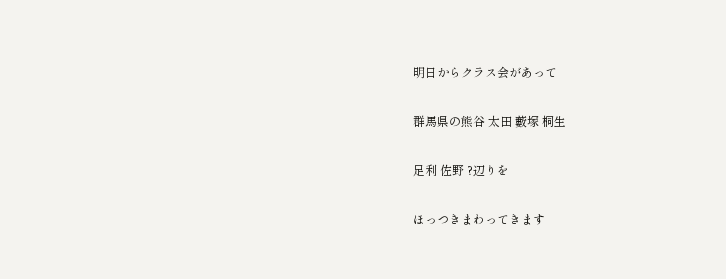明日からクラス会があって

群馬県の熊谷 太田 藪塚 桐生

足利 佐野 ?辺りを

ほっつきまわってきます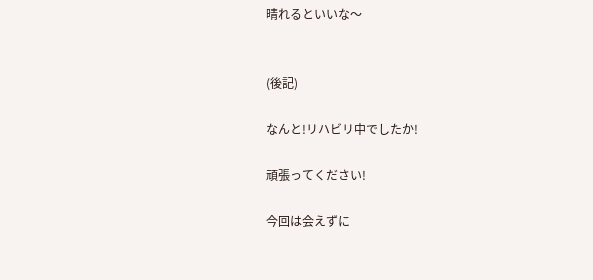晴れるといいな〜


(後記)

なんと!リハビリ中でしたか!

頑張ってください!

今回は会えずに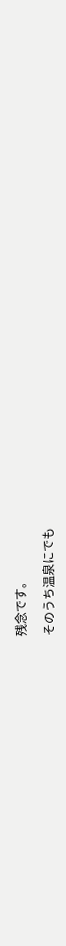残念です。

そのうち温泉にでも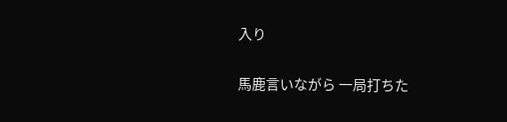入り

馬鹿言いながら 一局打ちた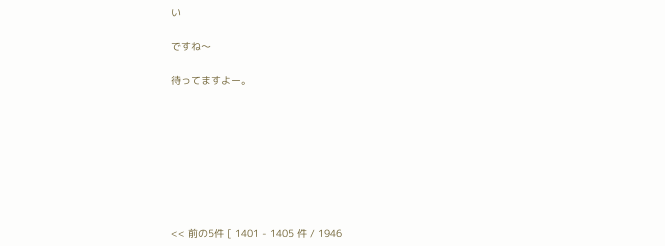い

ですね〜

待ってますよー。








<< 前の5件 [ 1401 - 1405 件 / 1946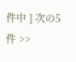件中 ] 次の5件 >>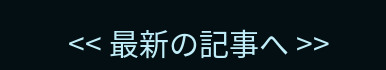<< 最新の記事へ >>